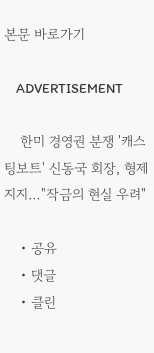본문 바로가기

    ADVERTISEMENT

    한미 경영권 분쟁 '캐스팅보트' 신동국 회장, 형제 지지…"작금의 현실 우려"

    • 공유
    • 댓글
    • 클린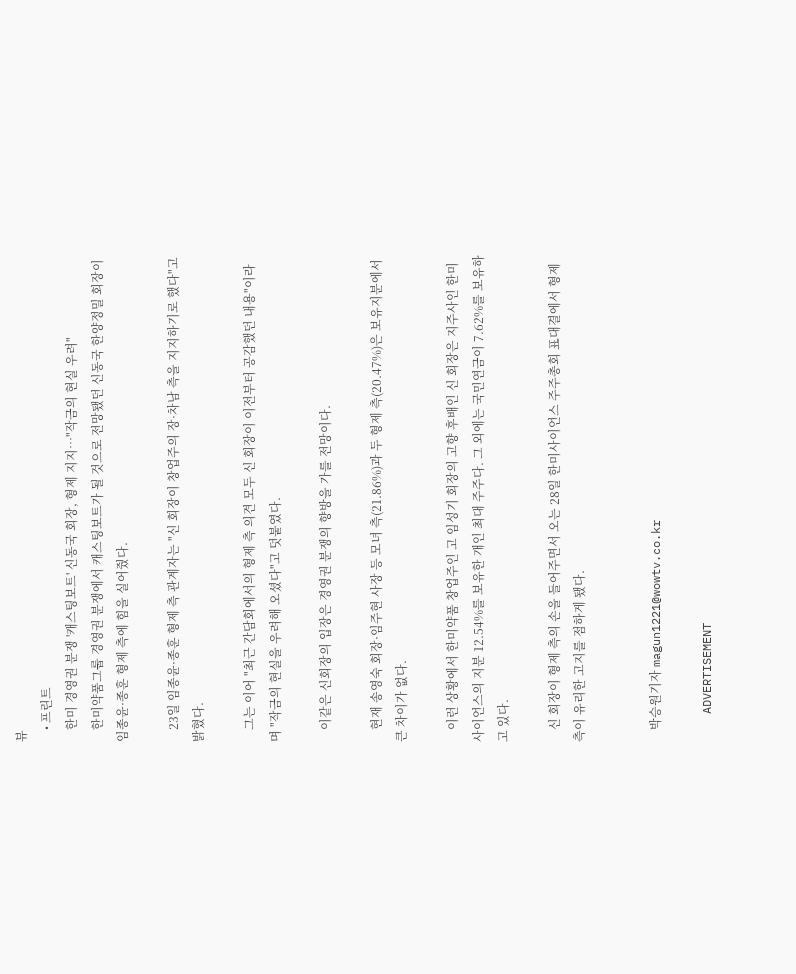뷰
    • 프린트
    한미 경영권 분쟁 '캐스팅보트' 신동국 회장, 형제 지지…"작금의 현실 우려"
    한미약품그룹 경영권 분쟁에서 캐스팅보트가 될 것으로 전망됐던 신동국 한양정밀 회장이 임종윤·종훈 형제 측에 힘을 실어줬다.

    23일 임종윤·종훈 형제 측 관계자는 "신 회장이 창업주의 장·차남 측을 지지하기로 했다"고 밝혔다.

    그는 이어 "최근 간담회에서의 형제 측 의견 모두 신 회장이 이전부터 공감했던 내용"이라며 "작금의 현실을 우려해 오셨다"고 덧붙였다.

    이같은 신회장의 입장은 경영권 분쟁의 향방을 가를 전망이다.

    현재 송영숙 회장·임주현 사장 등 모녀 측(21.86%)과 두 형제 측(20.47%)은 보유지분에서 큰 차이가 없다.

    이런 상황에서 한미약품 창업주인 고 임성기 회장의 고향 후배인 신 회장은 지주사인 한미사이언스의 지분 12.54%를 보유한 개인 최대 주주다. 그 외에는 국민연금이 7.62%를 보유하고 있다.

    신 회장이 형제 측의 손을 들어주면서 오는 28일 한미사이언스 주주총회 표대결에서 형제 측이 유리한 고지를 점하게 됐다.


    박승원기자 magun1221@wowtv.co.kr

    ADVERTISEMENT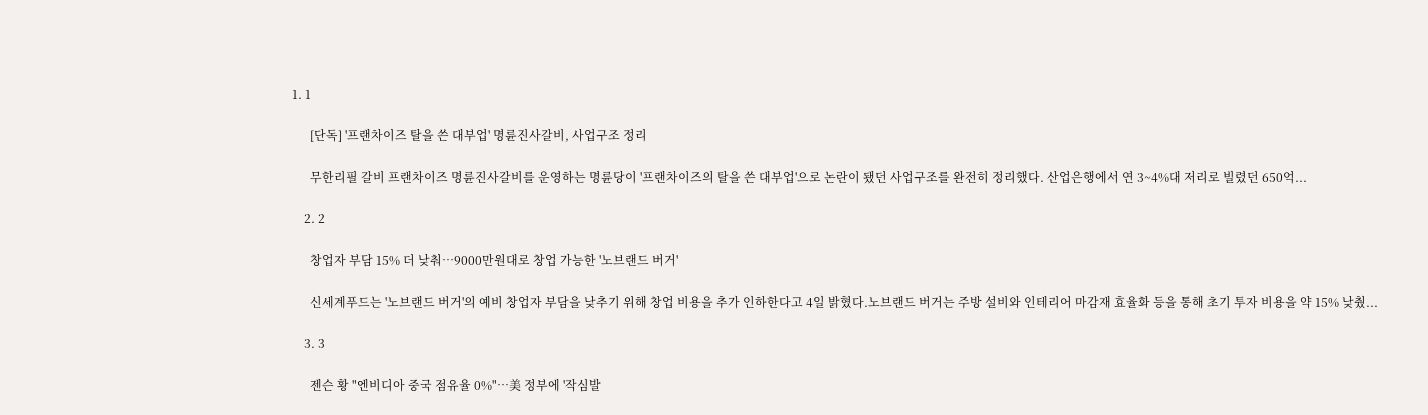1. 1

      [단독] '프랜차이즈 탈을 쓴 대부업' 명륜진사갈비, 사업구조 정리

      무한리필 갈비 프랜차이즈 명륜진사갈비를 운영하는 명륜당이 '프랜차이즈의 탈을 쓴 대부업'으로 논란이 됐던 사업구조를 완전히 정리했다. 산업은행에서 연 3~4%대 저리로 빌렸던 650억...

    2. 2

      창업자 부담 15% 더 낮춰…9000만원대로 창업 가능한 '노브랜드 버거'

      신세계푸드는 '노브랜드 버거'의 예비 창업자 부담을 낮추기 위해 창업 비용을 추가 인하한다고 4일 밝혔다.노브랜드 버거는 주방 설비와 인테리어 마감재 효율화 등을 통해 초기 투자 비용을 약 15% 낮췄...

    3. 3

      젠슨 황 "엔비디아 중국 점유율 0%"…美 정부에 '작심발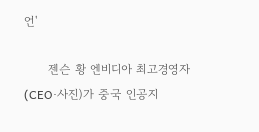언'

      젠슨 황 엔비디아 최고경영자(CEO·사진)가 중국 인공지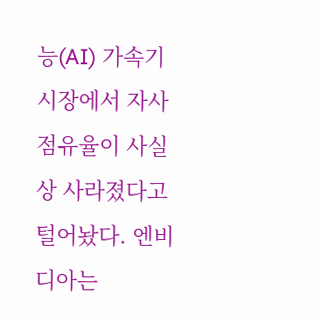능(AI) 가속기 시장에서 자사 점유율이 사실상 사라졌다고 털어놨다. 엔비디아는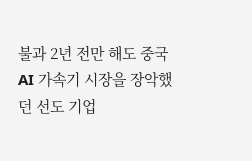불과 2년 전만 해도 중국 AI 가속기 시장을 장악했던 선도 기업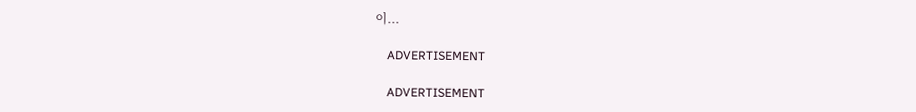이...

    ADVERTISEMENT

    ADVERTISEMENT